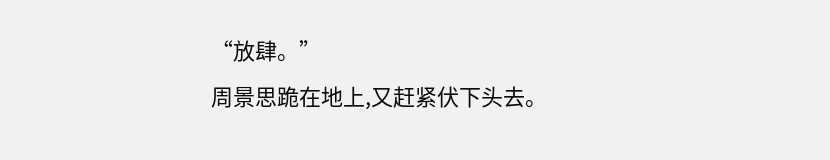“放肆。”
周景思跪在地上,又赶紧伏下头去。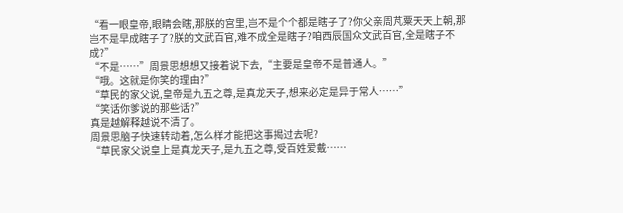“看一眼皇帝,眼睛会瞎,那朕的宫里,岂不是个个都是瞎子了?你父亲周芃粟天天上朝,那岂不是早成瞎子了?朕的文武百官,难不成全是瞎子?咱西辰国众文武百官,全是瞎子不成?”
“不是……”周景思想想又接着说下去,“主要是皇帝不是普通人。”
“哦。这就是你笑的理由?”
“草民的家父说,皇帝是九五之尊,是真龙天子,想来必定是异于常人……”
“笑话你爹说的那些话?”
真是越解释越说不清了。
周景思脑子快速转动着,怎么样才能把这事揭过去呢?
“草民家父说皇上是真龙天子,是九五之尊,受百姓爱戴……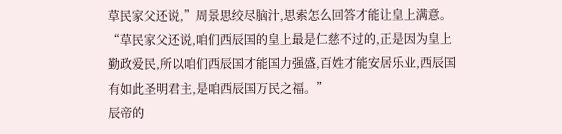草民家父还说,”周景思绞尽脑汁,思索怎么回答才能让皇上满意。
“草民家父还说,咱们西辰国的皇上最是仁慈不过的,正是因为皇上勤政爱民,所以咱们西辰国才能国力强盛,百姓才能安居乐业,西辰国有如此圣明君主,是咱西辰国万民之福。”
辰帝的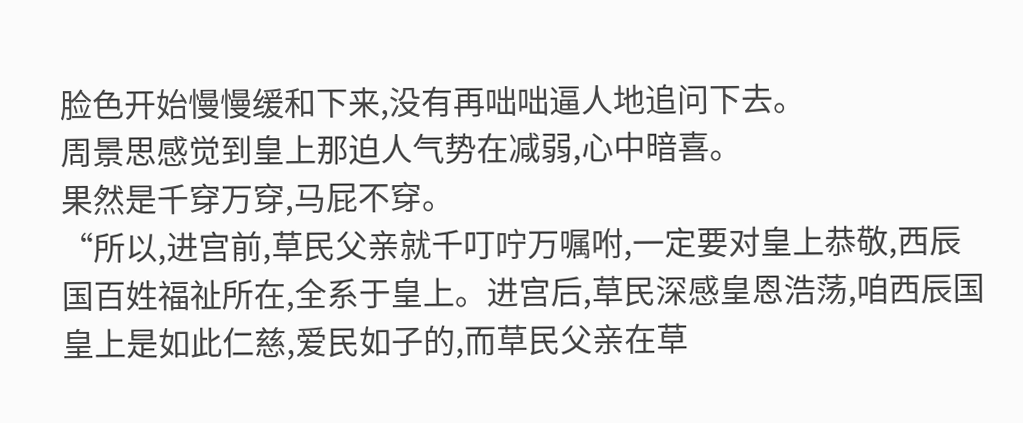脸色开始慢慢缓和下来,没有再咄咄逼人地追问下去。
周景思感觉到皇上那迫人气势在减弱,心中暗喜。
果然是千穿万穿,马屁不穿。
“所以,进宫前,草民父亲就千叮咛万嘱咐,一定要对皇上恭敬,西辰国百姓福祉所在,全系于皇上。进宫后,草民深感皇恩浩荡,咱西辰国皇上是如此仁慈,爱民如子的,而草民父亲在草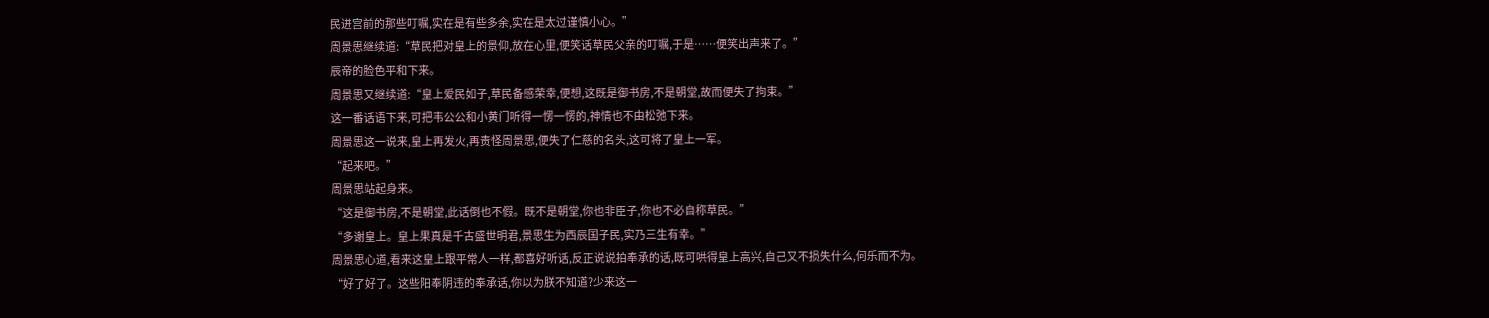民进宫前的那些叮嘱,实在是有些多余,实在是太过谨慎小心。”
周景思继续道:“草民把对皇上的景仰,放在心里,便笑话草民父亲的叮嘱,于是……便笑出声来了。”
辰帝的脸色平和下来。
周景思又继续道:“皇上爱民如子,草民备感荣幸,便想,这既是御书房,不是朝堂,故而便失了拘束。”
这一番话语下来,可把韦公公和小黄门听得一愣一愣的,神情也不由松弛下来。
周景思这一说来,皇上再发火,再责怪周景思,便失了仁慈的名头,这可将了皇上一军。
“起来吧。”
周景思站起身来。
“这是御书房,不是朝堂,此话倒也不假。既不是朝堂,你也非臣子,你也不必自称草民。”
“多谢皇上。皇上果真是千古盛世明君,景思生为西辰国子民,实乃三生有幸。”
周景思心道,看来这皇上跟平常人一样,都喜好听话,反正说说拍奉承的话,既可哄得皇上高兴,自己又不损失什么,何乐而不为。
“好了好了。这些阳奉阴违的奉承话,你以为朕不知道?少来这一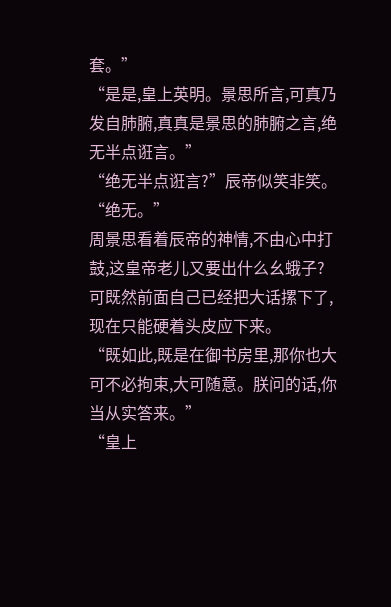套。”
“是是,皇上英明。景思所言,可真乃发自肺腑,真真是景思的肺腑之言,绝无半点诳言。”
“绝无半点诳言?”辰帝似笑非笑。
“绝无。”
周景思看着辰帝的神情,不由心中打鼓,这皇帝老儿又要出什么幺蛾子?
可既然前面自己已经把大话摞下了,现在只能硬着头皮应下来。
“既如此,既是在御书房里,那你也大可不必拘束,大可随意。朕问的话,你当从实答来。”
“皇上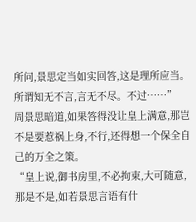所问,景思定当如实回答,这是理所应当。所谓知无不言,言无不尽。不过……”
周景思暗道,如果答得没让皇上满意,那岂不是要惹祸上身,不行,还得想一个保全自己的万全之策。
“皇上说,御书房里,不必拘束,大可随意,那是不是,如若景思言语有什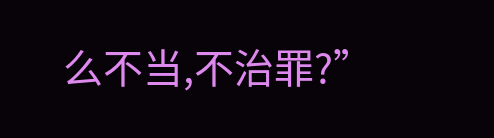么不当,不治罪?”